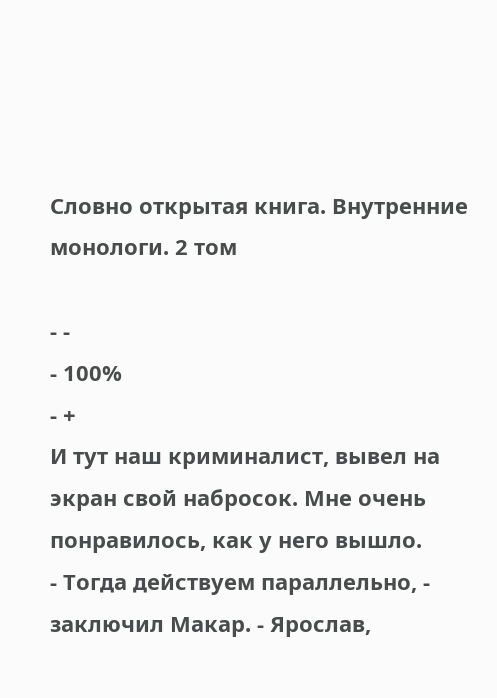Словно открытая книга. Внутренние монологи. 2 том

- -
- 100%
- +
И тут наш криминалист, вывел на экран свой набросок. Мне очень понравилось, как у него вышло.
- Тогда действуем параллельно, - заключил Макар. - Ярослав,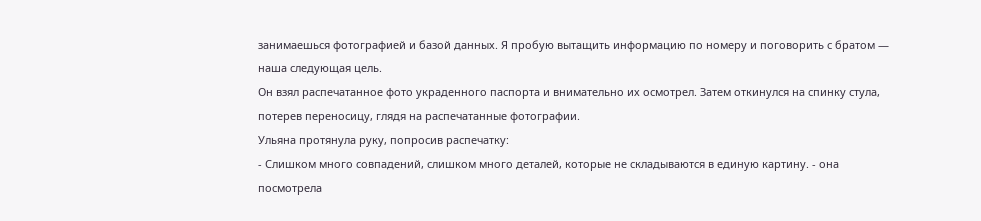занимаешься фотографией и базой данных. Я пробую вытащить информацию по номеру и поговорить с братом — наша следующая цель.
Он взял распечатанное фото украденного паспорта и внимательно их осмотрел. Затем откинулся на спинку стула, потерев переносицу, глядя на распечатанные фотографии.
Ульяна протянула руку, попросив распечатку:
- Слишком много совпадений, слишком много деталей, которые не складываются в единую картину. - она посмотрела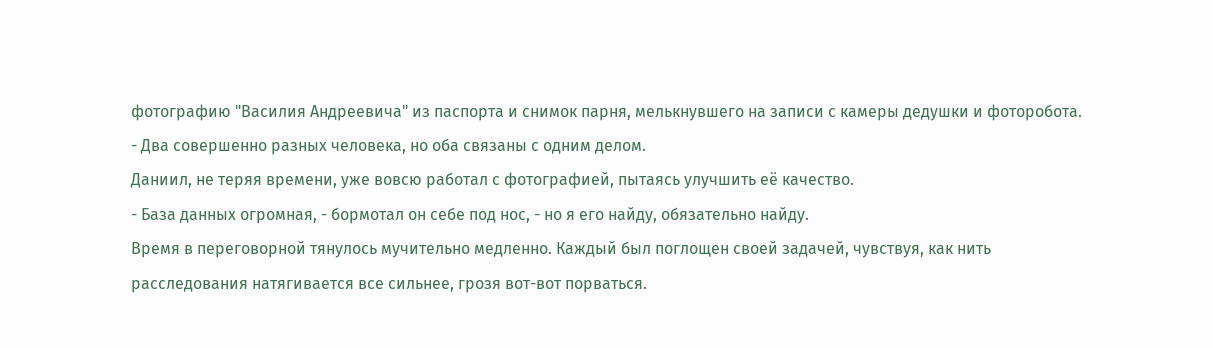фотографию "Василия Андреевича" из паспорта и снимок парня, мелькнувшего на записи с камеры дедушки и фоторобота. - Два совершенно разных человека, но оба связаны с одним делом.
Даниил, не теряя времени, уже вовсю работал с фотографией, пытаясь улучшить её качество.
- База данных огромная, - бормотал он себе под нос, - но я его найду, обязательно найду.
Время в переговорной тянулось мучительно медленно. Каждый был поглощен своей задачей, чувствуя, как нить расследования натягивается все сильнее, грозя вот-вот порваться.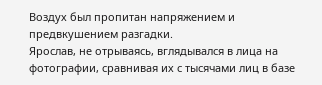Воздух был пропитан напряжением и предвкушением разгадки.
Ярослав, не отрываясь, вглядывался в лица на фотографии, сравнивая их с тысячами лиц в базе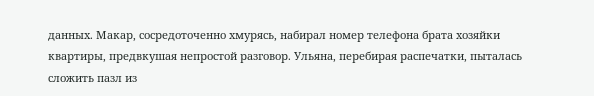данных. Макар, сосредоточенно хмурясь, набирал номер телефона брата хозяйки квартиры, предвкушая непростой разговор. Ульяна, перебирая распечатки, пыталась сложить пазл из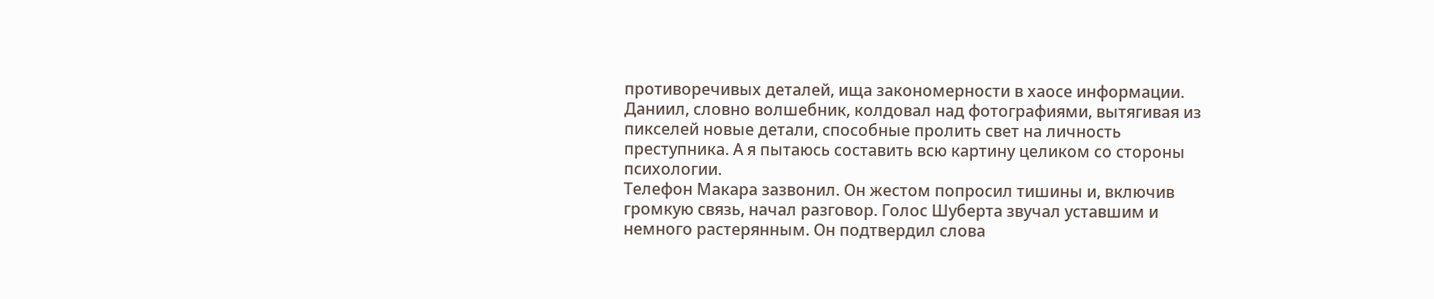противоречивых деталей, ища закономерности в хаосе информации. Даниил, словно волшебник, колдовал над фотографиями, вытягивая из пикселей новые детали, способные пролить свет на личность преступника. А я пытаюсь составить всю картину целиком со стороны психологии.
Телефон Макара зазвонил. Он жестом попросил тишины и, включив громкую связь, начал разговор. Голос Шуберта звучал уставшим и немного растерянным. Он подтвердил слова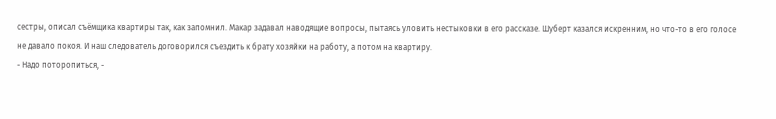сестры, описал съёмщика квартиры так, как запомнил. Макар задавал наводящие вопросы, пытаясь уловить нестыковки в его рассказе. Шуберт казался искренним, но что-то в его голосе не давало покоя. И наш следователь договорился съездить к брату хозяйки на работу, а потом на квартиру.
- Надо поторопиться, -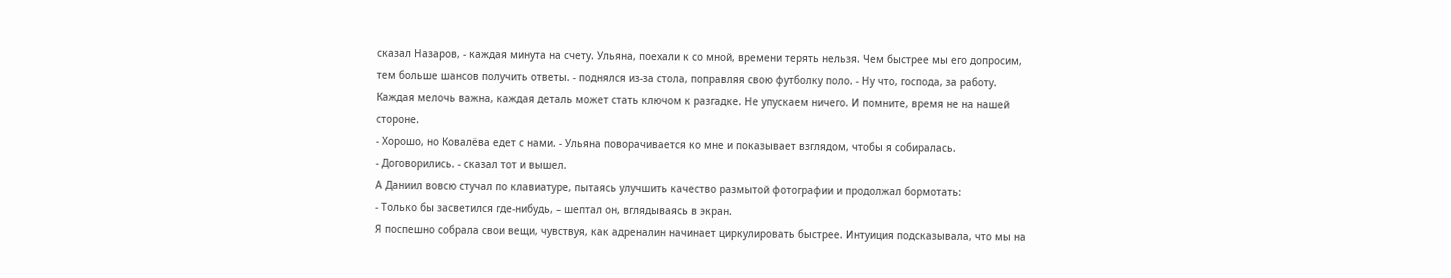сказал Назаров, - каждая минута на счету. Ульяна, поехали к со мной, времени терять нельзя. Чем быстрее мы его допросим, тем больше шансов получить ответы. - поднялся из-за стола, поправляя свою футболку поло. - Ну что, господа, за работу. Каждая мелочь важна, каждая деталь может стать ключом к разгадке. Не упускаем ничего. И помните, время не на нашей стороне.
- Хорошо, но Ковалёва едет с нами. - Ульяна поворачивается ко мне и показывает взглядом, чтобы я собиралась.
- Договорились. - сказал тот и вышел.
А Даниил вовсю стучал по клавиатуре, пытаясь улучшить качество размытой фотографии и продолжал бормотать:
- Только бы засветился где-нибудь, – шептал он, вглядываясь в экран.
Я поспешно собрала свои вещи, чувствуя, как адреналин начинает циркулировать быстрее. Интуиция подсказывала, что мы на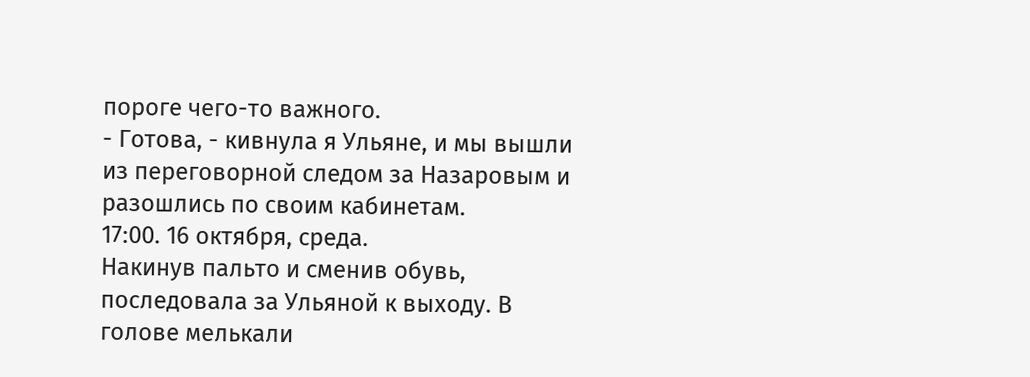пороге чего-то важного.
- Готова, - кивнула я Ульяне, и мы вышли из переговорной следом за Назаровым и разошлись по своим кабинетам.
17:00. 16 октября, среда.
Накинув пальто и сменив обувь, последовала за Ульяной к выходу. В голове мелькали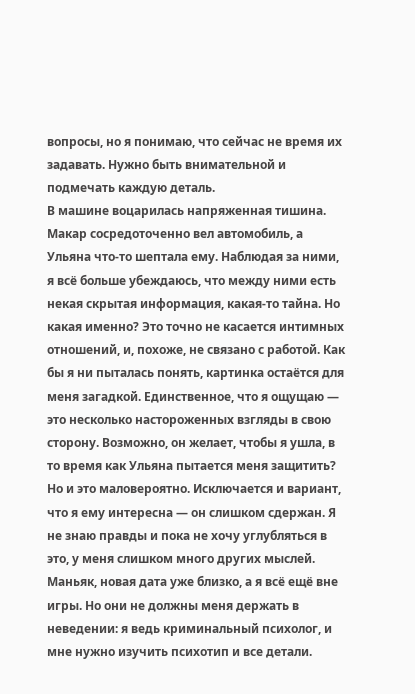вопросы, но я понимаю, что сейчас не время их задавать. Нужно быть внимательной и подмечать каждую деталь.
В машине воцарилась напряженная тишина. Макар сосредоточенно вел автомобиль, а Ульяна что-то шептала ему. Наблюдая за ними, я всё больше убеждаюсь, что между ними есть некая скрытая информация, какая-то тайна. Но какая именно? Это точно не касается интимных отношений, и, похоже, не связано с работой. Как бы я ни пыталась понять, картинка остаётся для меня загадкой. Единственное, что я ощущаю — это несколько настороженных взгляды в свою сторону. Возможно, он желает, чтобы я ушла, в то время как Ульяна пытается меня защитить? Но и это маловероятно. Исключается и вариант, что я ему интересна — он слишком сдержан. Я не знаю правды и пока не хочу углубляться в это, у меня слишком много других мыслей. Маньяк, новая дата уже близко, а я всё ещё вне игры. Но они не должны меня держать в неведении: я ведь криминальный психолог, и мне нужно изучить психотип и все детали.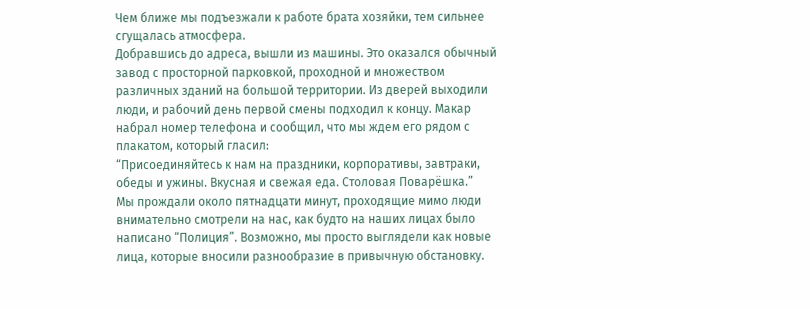Чем ближе мы подъезжали к работе брата хозяйки, тем сильнее сгущалась атмосфера.
Добравшись до адреса, вышли из машины. Это оказался обычный завод с просторной парковкой, проходной и множеством различных зданий на большой территории. Из дверей выходили люди, и рабочий день первой смены подходил к концу. Макар набрал номер телефона и сообщил, что мы ждем его рядом с плакатом, который гласил:
“Присоединяйтесь к нам на праздники, корпоративы, завтраки, обеды и ужины. Вкусная и свежая еда. Столовая Поварёшка.”
Мы прождали около пятнадцати минут, проходящие мимо люди внимательно смотрели на нас, как будто на наших лицах было написано “Полиция”. Возможно, мы просто выглядели как новые лица, которые вносили разнообразие в привычную обстановку.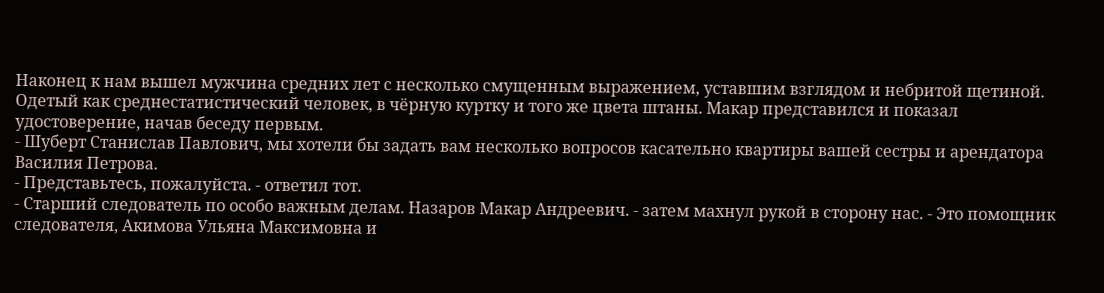Наконец к нам вышел мужчина средних лет с несколько смущенным выражением, уставшим взглядом и небритой щетиной. Одетый как среднестатистический человек, в чёрную куртку и того же цвета штаны. Макар представился и показал удостоверение, начав беседу первым.
- Шуберт Станислав Павлович, мы хотели бы задать вам несколько вопросов касательно квартиры вашей сестры и арендатора Василия Петрова.
- Представьтесь, пожалуйста. - ответил тот.
- Старший следователь по особо важным делам. Назаров Макар Андреевич. - затем махнул рукой в сторону нас. - Это помощник следователя, Акимова Ульяна Максимовна и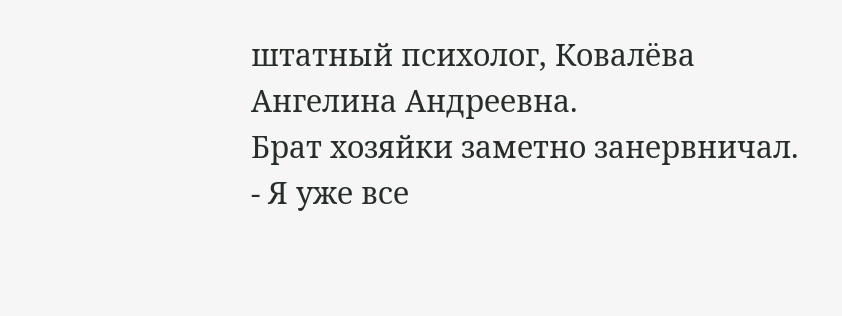штатный психолог, Ковалёва Ангелина Андреевна.
Брат хозяйки заметно занервничал.
- Я уже все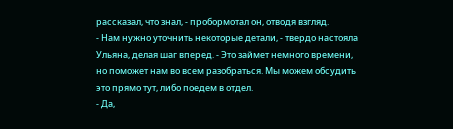рассказал, что знал, - пробормотал он, отводя взгляд.
- Нам нужно уточнить некоторые детали, - твердо настояла Ульяна, делая шаг вперед. - Это займет немного времени, но поможет нам во всем разобраться. Мы можем обсудить это прямо тут, либо поедем в отдел.
- Да,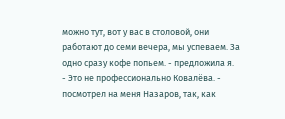можно тут, вот у вас в столовой, они работают до семи вечера, мы успеваем. За одно сразу кофе попьем. - предложила я.
- Это не профессионально Ковалёва. - посмотрел на меня Назаров, так, как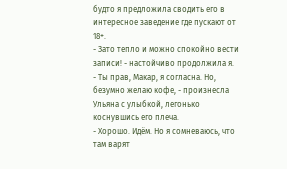будто я предложила сводить его в интересное заведение где пускают от 18+.
- Зато тепло и можно спокойно вести записи! - настойчиво продолжила я.
- Ты прав, Макар, я согласна. Но, безумно желаю кофе, - произнесла Ульяна с улыбкой, легонько коснувшись его плеча.
- Хорошо. Идём. Но я сомневаюсь, что там варят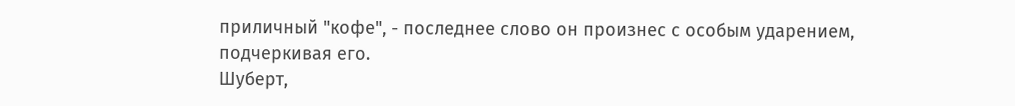приличный "кофе", - последнее слово он произнес с особым ударением, подчеркивая его.
Шуберт,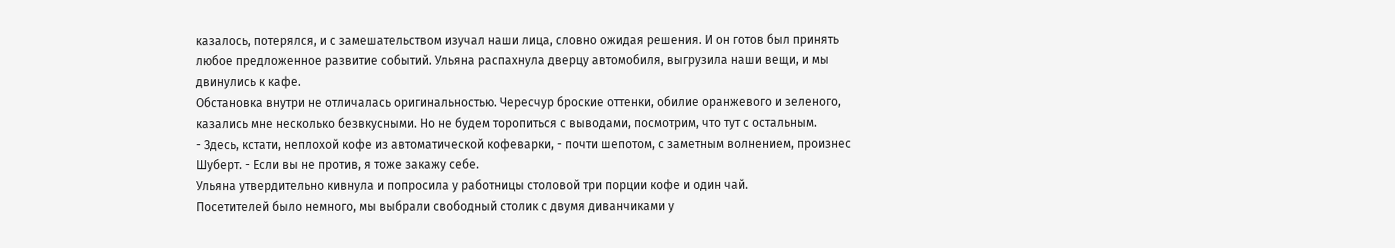казалось, потерялся, и с замешательством изучал наши лица, словно ожидая решения. И он готов был принять любое предложенное развитие событий. Ульяна распахнула дверцу автомобиля, выгрузила наши вещи, и мы двинулись к кафе.
Обстановка внутри не отличалась оригинальностью. Чересчур броские оттенки, обилие оранжевого и зеленого, казались мне несколько безвкусными. Но не будем торопиться с выводами, посмотрим, что тут с остальным.
- Здесь, кстати, неплохой кофе из автоматической кофеварки, - почти шепотом, с заметным волнением, произнес Шуберт. - Если вы не против, я тоже закажу себе.
Ульяна утвердительно кивнула и попросила у работницы столовой три порции кофе и один чай.
Посетителей было немного, мы выбрали свободный столик с двумя диванчиками у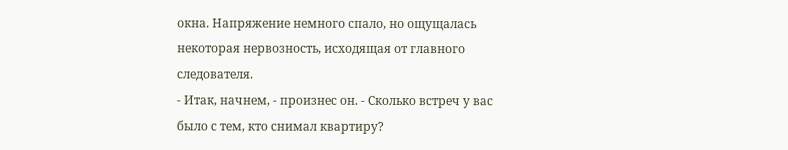окна. Напряжение немного спало, но ощущалась некоторая нервозность, исходящая от главного следователя.
- Итак, начнем, - произнес он. - Сколько встреч у вас было с тем, кто снимал квартиру?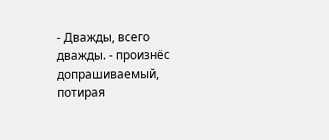- Дважды, всего дважды. - произнёс допрашиваемый, потирая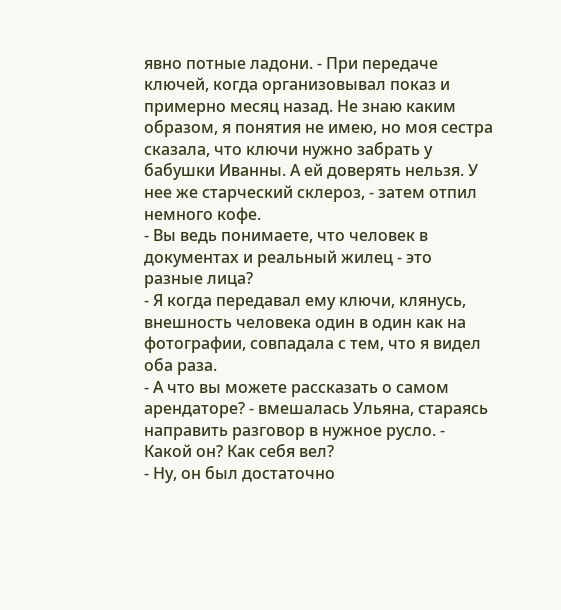явно потные ладони. - При передаче ключей, когда организовывал показ и примерно месяц назад. Не знаю каким образом, я понятия не имею, но моя сестра сказала, что ключи нужно забрать у бабушки Иванны. А ей доверять нельзя. У нее же старческий склероз, - затем отпил немного кофе.
- Вы ведь понимаете, что человек в документах и реальный жилец - это разные лица?
- Я когда передавал ему ключи, клянусь, внешность человека один в один как на фотографии, совпадала с тем, что я видел оба раза.
- А что вы можете рассказать о самом арендаторе? - вмешалась Ульяна, стараясь направить разговор в нужное русло. - Какой он? Как себя вел?
- Ну, он был достаточно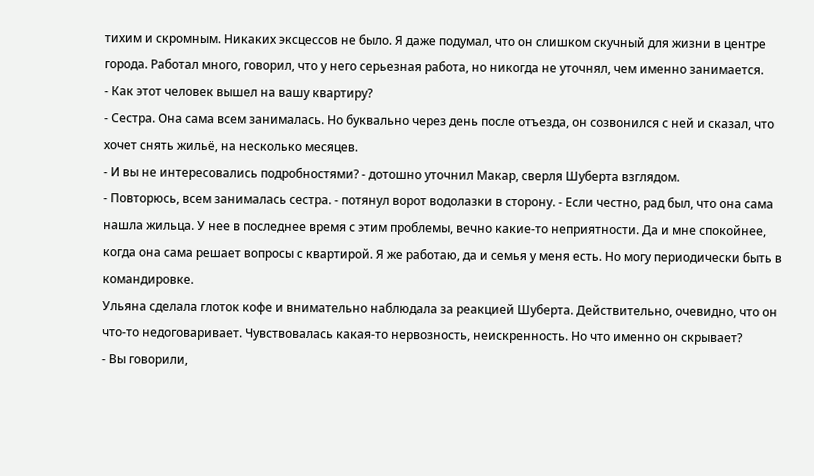тихим и скромным. Никаких эксцессов не было. Я даже подумал, что он слишком скучный для жизни в центре города. Работал много, говорил, что у него серьезная работа, но никогда не уточнял, чем именно занимается.
- Как этот человек вышел на вашу квартиру?
- Сестра. Она сама всем занималась. Но буквально через день после отъезда, он созвонился с ней и сказал, что хочет снять жильё, на несколько месяцев.
- И вы не интересовались подробностями? - дотошно уточнил Макар, сверля Шуберта взглядом.
- Повторюсь, всем занималась сестра. - потянул ворот водолазки в сторону. - Если честно, рад был, что она сама нашла жильца. У нее в последнее время с этим проблемы, вечно какие-то неприятности. Да и мне спокойнее, когда она сама решает вопросы с квартирой. Я же работаю, да и семья у меня есть. Но могу периодически быть в командировке.
Ульяна сделала глоток кофе и внимательно наблюдала за реакцией Шуберта. Действительно, очевидно, что он что-то недоговаривает. Чувствовалась какая-то нервозность, неискренность. Но что именно он скрывает?
- Вы говорили,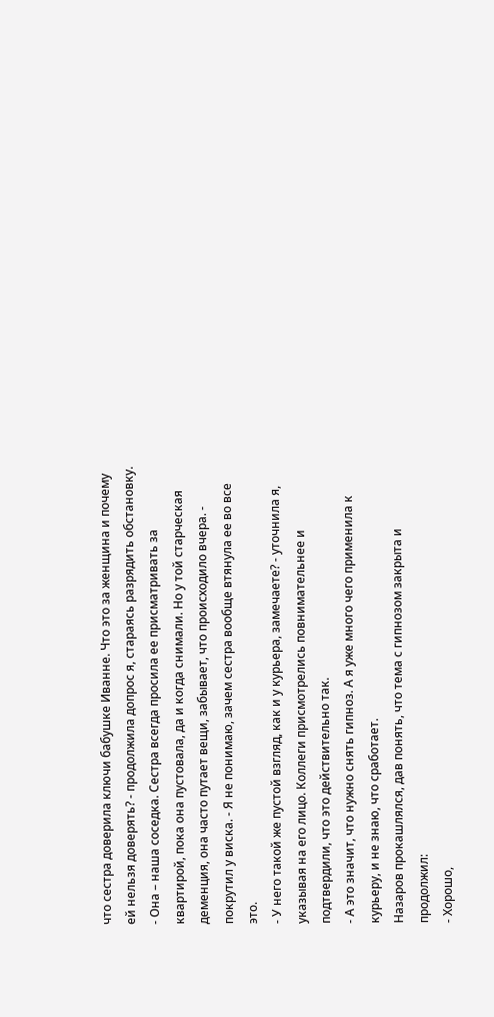что сестра доверила ключи бабушке Иванне. Что это за женщина и почему ей нельзя доверять? - продолжила допрос я, стараясь разрядить обстановку.
- Она – наша соседка. Сестра всегда просила ее присматривать за квартирой, пока она пустовала, да и когда снимали. Но у той старческая деменция, она часто путает вещи, забывает, что происходило вчера. - покрутил у виска. - Я не понимаю, зачем сестра вообще втянула ее во все это.
- У него такой же пустой взгляд, как и у курьера, замечаете? - уточнила я, указывая на его лицо. Коллеги присмотрелись повнимательнее и подтвердили, что это действительно так.
- А это значит, что нужно снять гипноз. А я уже много чего применила к курьеру, и не знаю, что сработает.
Назаров прокашлялся, дав понять, что тема с гипнозом закрыта и продолжил:
- Хорошо,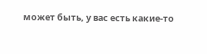может быть, у вас есть какие-то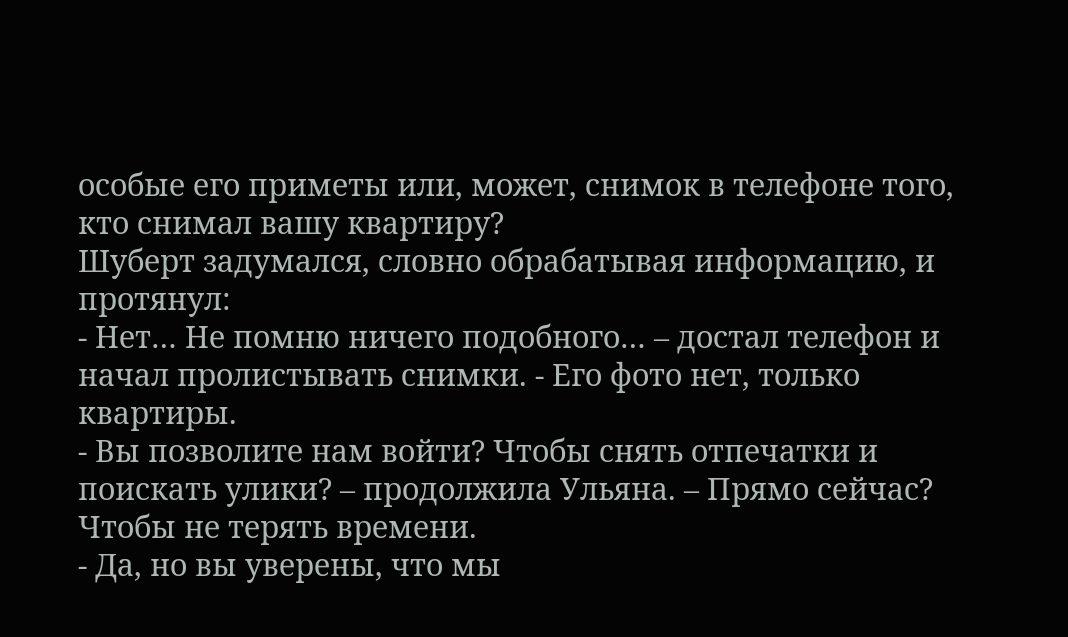особые его приметы или, может, снимок в телефоне того, кто снимал вашу квартиру?
Шуберт задумался, словно обрабатывая информацию, и протянул:
- Нет… Не помню ничего подобного… – достал телефон и начал пролистывать снимки. - Его фото нет, только квартиры.
- Вы позволите нам войти? Чтобы снять отпечатки и поискать улики? – продолжила Ульяна. – Прямо сейчас? Чтобы не терять времени.
- Да, но вы уверены, что мы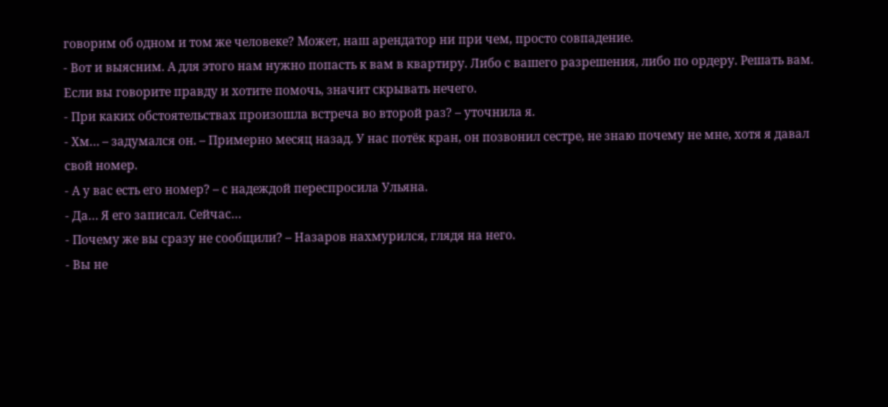говорим об одном и том же человеке? Может, наш арендатор ни при чем, просто совпадение.
- Вот и выясним. А для этого нам нужно попасть к вам в квартиру. Либо с вашего разрешения, либо по ордеру. Решать вам. Если вы говорите правду и хотите помочь, значит скрывать нечего.
- При каких обстоятельствах произошла встреча во второй раз? – уточнила я.
- Хм… – задумался он. – Примерно месяц назад. У нас потёк кран, он позвонил сестре, не знаю почему не мне, хотя я давал свой номер.
- А у вас есть его номер? – с надеждой переспросила Ульяна.
- Да… Я его записал. Сейчас…
- Почему же вы сразу не сообщили? – Назаров нахмурился, глядя на него.
- Вы не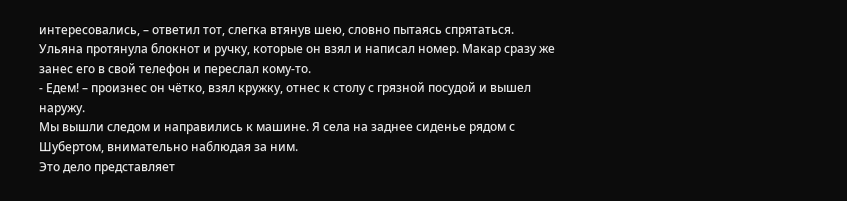интересовались, – ответил тот, слегка втянув шею, словно пытаясь спрятаться.
Ульяна протянула блокнот и ручку, которые он взял и написал номер. Макар сразу же занес его в свой телефон и переслал кому-то.
- Едем! – произнес он чётко, взял кружку, отнес к столу с грязной посудой и вышел наружу.
Мы вышли следом и направились к машине. Я села на заднее сиденье рядом с Шубертом, внимательно наблюдая за ним.
Это дело представляет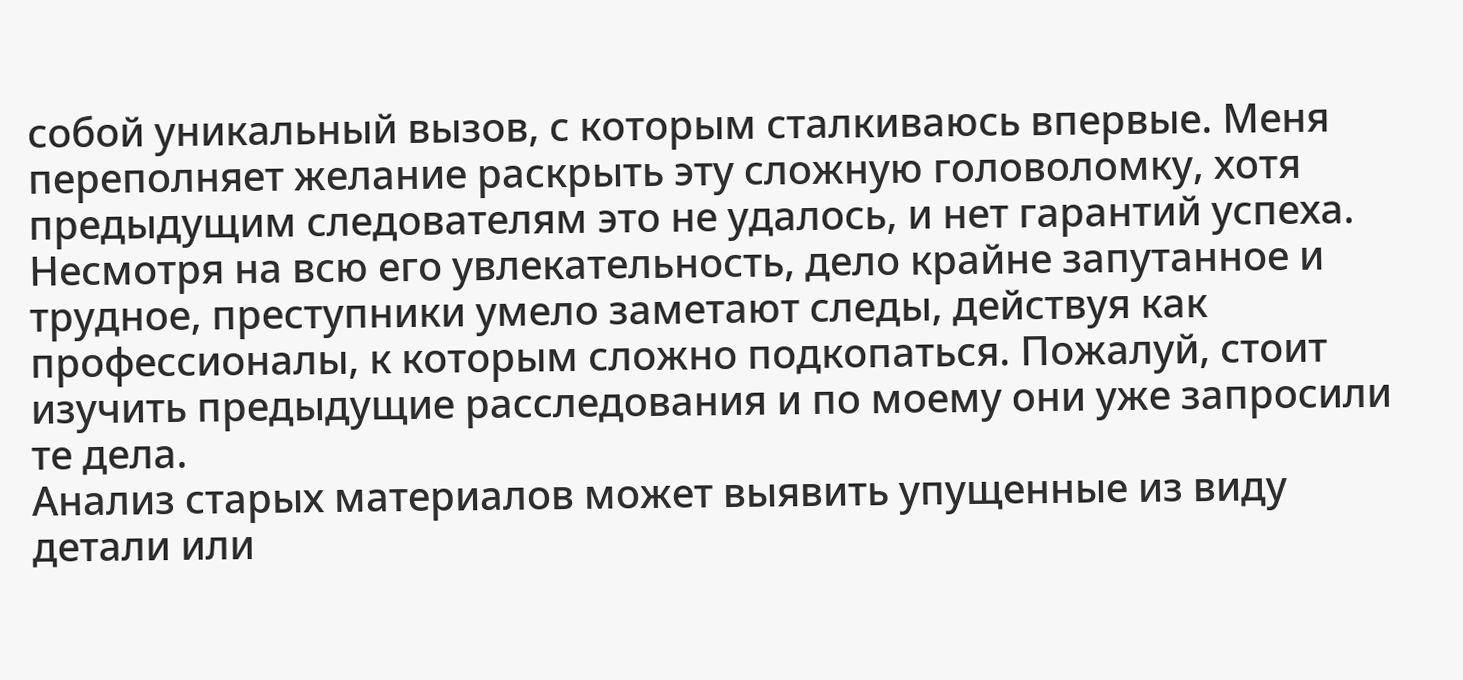собой уникальный вызов, с которым сталкиваюсь впервые. Меня переполняет желание раскрыть эту сложную головоломку, хотя предыдущим следователям это не удалось, и нет гарантий успеха. Несмотря на всю его увлекательность, дело крайне запутанное и трудное, преступники умело заметают следы, действуя как профессионалы, к которым сложно подкопаться. Пожалуй, стоит изучить предыдущие расследования и по моему они уже запросили те дела.
Анализ старых материалов может выявить упущенные из виду детали или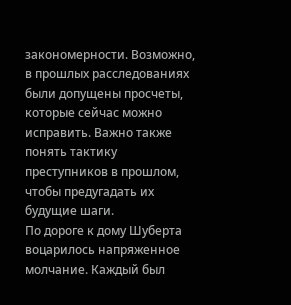закономерности. Возможно, в прошлых расследованиях были допущены просчеты, которые сейчас можно исправить. Важно также понять тактику преступников в прошлом, чтобы предугадать их будущие шаги.
По дороге к дому Шуберта воцарилось напряженное молчание. Каждый был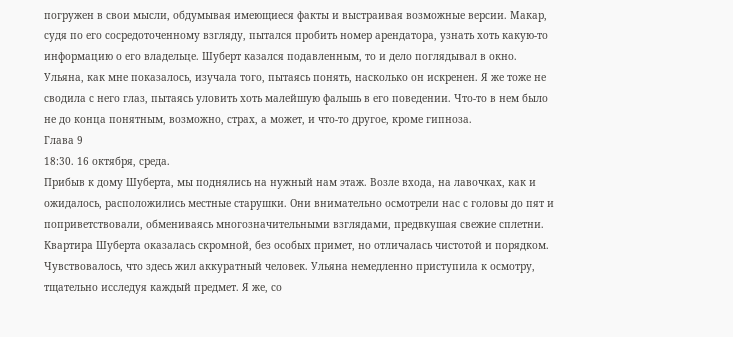погружен в свои мысли, обдумывая имеющиеся факты и выстраивая возможные версии. Макар, судя по его сосредоточенному взгляду, пытался пробить номер арендатора, узнать хоть какую-то информацию о его владельце. Шуберт казался подавленным, то и дело поглядывал в окно. Ульяна, как мне показалось, изучала того, пытаясь понять, насколько он искренен. Я же тоже не сводила с него глаз, пытаясь уловить хоть малейшую фальшь в его поведении. Что-то в нем было не до конца понятным, возможно, страх, а может, и что-то другое, кроме гипноза.
Глава 9
18:30. 16 октября, среда.
Прибыв к дому Шуберта, мы поднялись на нужный нам этаж. Возле входа, на лавочках, как и ожидалось, расположились местные старушки. Они внимательно осмотрели нас с головы до пят и поприветствовали, обмениваясь многозначительными взглядами, предвкушая свежие сплетни.
Квартира Шуберта оказалась скромной, без особых примет, но отличалась чистотой и порядком. Чувствовалось, что здесь жил аккуратный человек. Ульяна немедленно приступила к осмотру, тщательно исследуя каждый предмет. Я же, со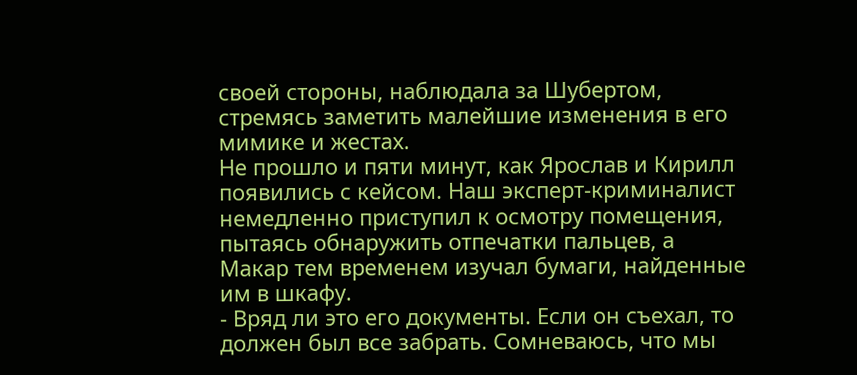своей стороны, наблюдала за Шубертом, стремясь заметить малейшие изменения в его мимике и жестах.
Не прошло и пяти минут, как Ярослав и Кирилл появились с кейсом. Наш эксперт-криминалист немедленно приступил к осмотру помещения, пытаясь обнаружить отпечатки пальцев, а Макар тем временем изучал бумаги, найденные им в шкафу.
- Вряд ли это его документы. Если он съехал, то должен был все забрать. Сомневаюсь, что мы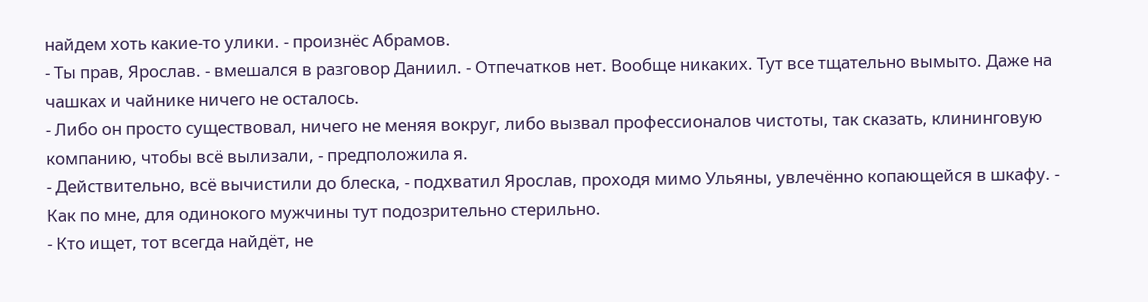найдем хоть какие-то улики. - произнёс Абрамов.
- Ты прав, Ярослав. - вмешался в разговор Даниил. - Отпечатков нет. Вообще никаких. Тут все тщательно вымыто. Даже на чашках и чайнике ничего не осталось.
- Либо он просто существовал, ничего не меняя вокруг, либо вызвал профессионалов чистоты, так сказать, клининговую компанию, чтобы всё вылизали, - предположила я.
- Действительно, всё вычистили до блеска, - подхватил Ярослав, проходя мимо Ульяны, увлечённо копающейся в шкафу. - Как по мне, для одинокого мужчины тут подозрительно стерильно.
- Кто ищет, тот всегда найдёт, не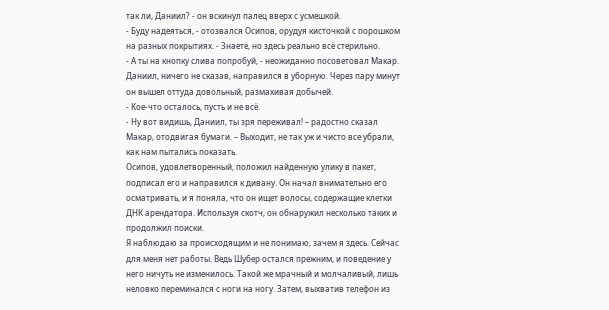так ли, Даниил? - он вскинул палец вверх с усмешкой.
- Буду надеяться, - отозвался Осипов, орудуя кисточкой с порошком на разных покрытиях. - Знаете, но здесь реально всё стерильно.
- А ты на кнопку слива попробуй, - неожиданно посоветовал Макар.
Даниил, ничего не сказав, направился в уборную. Через пару минут он вышел оттуда довольный, размахивая добычей.
- Кое-что осталось, пусть и не всё.
- Ну вот видишь, Даниил, ты зря переживал! – радостно сказал Макар, отодвигая бумаги. – Выходит, не так уж и чисто все убрали, как нам пытались показать.
Осипов, удовлетворенный, положил найденную улику в пакет, подписал его и направился к дивану. Он начал внимательно его осматривать, и я поняла, что он ищет волосы, содержащие клетки ДНК арендатора. Используя скотч, он обнаружил несколько таких и продолжил поиски.
Я наблюдаю за происходящим и не понимаю, зачем я здесь. Сейчас для меня нет работы. Ведь Шубер остался прежним, и поведение у него ничуть не изменилось. Такой же мрачный и молчаливый, лишь неловко переминался с ноги на ногу. Затем, выхватив телефон из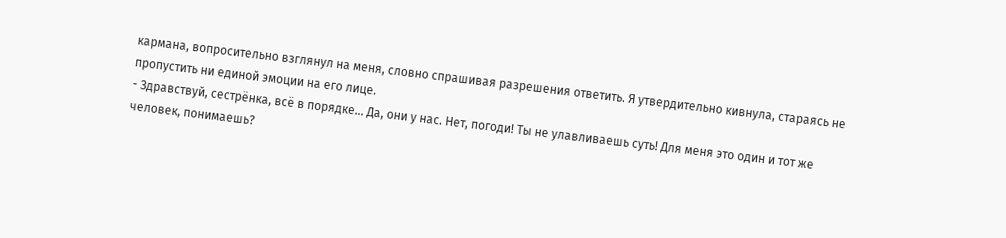кармана, вопросительно взглянул на меня, словно спрашивая разрешения ответить. Я утвердительно кивнула, стараясь не пропустить ни единой эмоции на его лице.
- Здравствуй, сестрёнка, всё в порядке… Да, они у нас. Нет, погоди! Ты не улавливаешь суть! Для меня это один и тот же человек, понимаешь?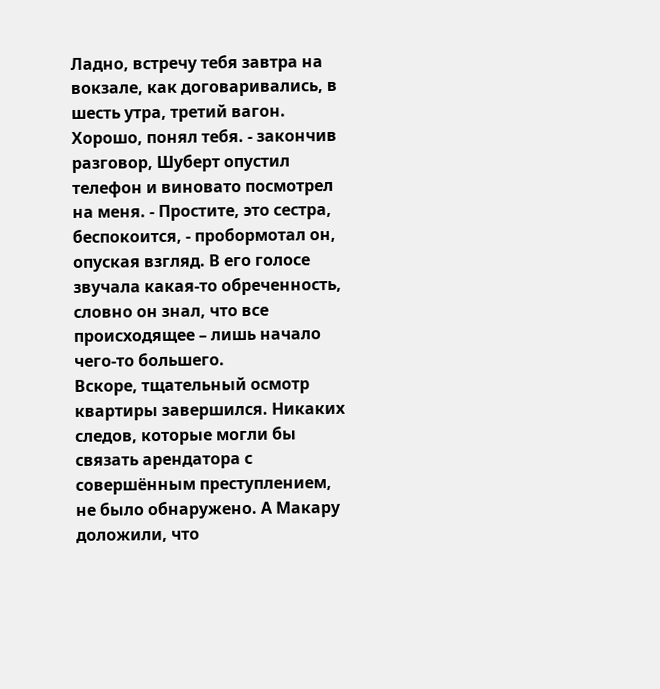Ладно, встречу тебя завтра на вокзале, как договаривались, в шесть утра, третий вагон. Хорошо, понял тебя. - закончив разговор, Шуберт опустил телефон и виновато посмотрел на меня. - Простите, это сестра, беспокоится, - пробормотал он, опуская взгляд. В его голосе звучала какая-то обреченность, словно он знал, что все происходящее – лишь начало чего-то большего.
Вскоре, тщательный осмотр квартиры завершился. Никаких следов, которые могли бы связать арендатора с совершённым преступлением, не было обнаружено. А Макару доложили, что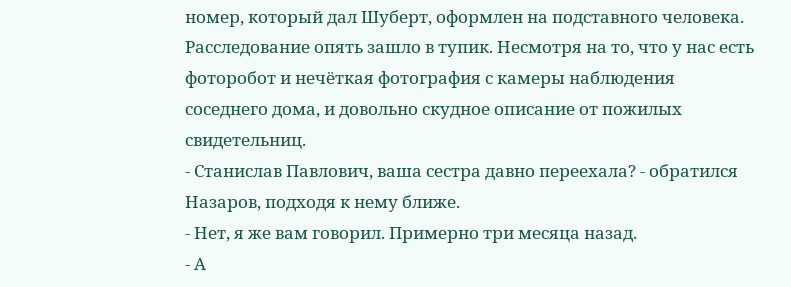номер, который дал Шуберт, оформлен на подставного человека. Расследование опять зашло в тупик. Несмотря на то, что у нас есть фоторобот и нечёткая фотография с камеры наблюдения соседнего дома, и довольно скудное описание от пожилых свидетельниц.
- Станислав Павлович, ваша сестра давно переехала? - обратился Назаров, подходя к нему ближе.
- Нет, я же вам говорил. Примерно три месяца назад.
- А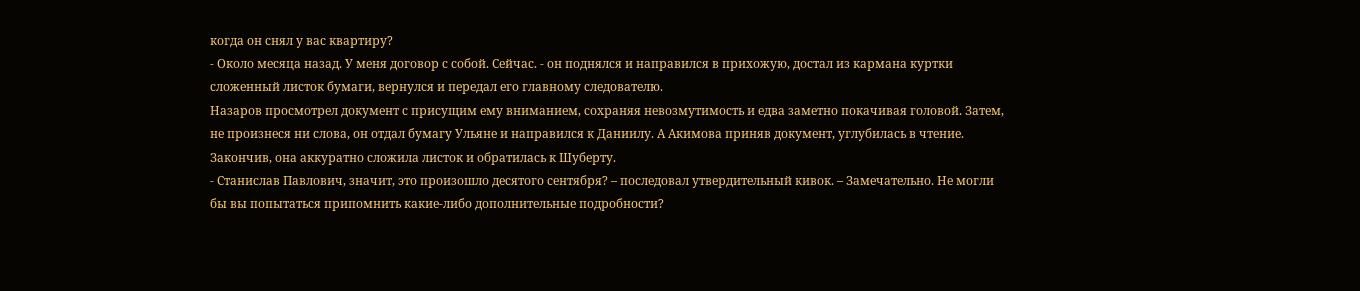когда он снял у вас квартиру?
- Около месяца назад. У меня договор с собой. Сейчас. - он поднялся и направился в прихожую, достал из кармана куртки сложенный листок бумаги, вернулся и передал его главному следователю.
Назаров просмотрел документ с присущим ему вниманием, сохраняя невозмутимость и едва заметно покачивая головой. Затем, не произнеся ни слова, он отдал бумагу Ульяне и направился к Даниилу. А Акимова приняв документ, углубилась в чтение. Закончив, она аккуратно сложила листок и обратилась к Шуберту.
- Станислав Павлович, значит, это произошло десятого сентября? – последовал утвердительный кивок. – Замечательно. Не могли бы вы попытаться припомнить какие-либо дополнительные подробности?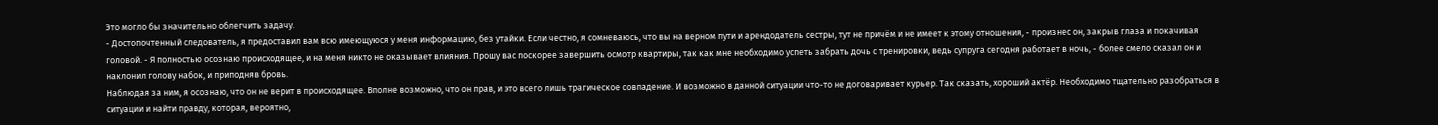Это могло бы значительно облегчить задачу.
- Достопочтенный следователь, я предоставил вам всю имеющуюся у меня информацию, без утайки. Если честно, я сомневаюсь, что вы на верном пути и арендодатель сестры, тут не причём и не имеет к этому отношения, - произнес он, закрыв глаза и покачивая головой. - Я полностью осознаю происходящее, и на меня никто не оказывает влияния. Прошу вас поскорее завершить осмотр квартиры, так как мне необходимо успеть забрать дочь с тренировки, ведь супруга сегодня работает в ночь, - более смело сказал он и наклонил голову набок, и приподняв бровь.
Наблюдая за ним, я осознаю, что он не верит в происходящее. Вполне возможно, что он прав, и это всего лишь трагическое совпадение. И возможно в данной ситуации что-то не договаривает курьер. Так сказать, хороший актёр. Необходимо тщательно разобраться в ситуации и найти правду, которая, вероятно,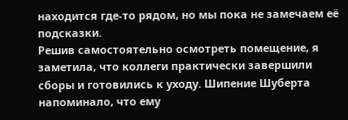находится где-то рядом, но мы пока не замечаем её подсказки.
Решив самостоятельно осмотреть помещение, я заметила, что коллеги практически завершили сборы и готовились к уходу. Шипение Шуберта напоминало, что ему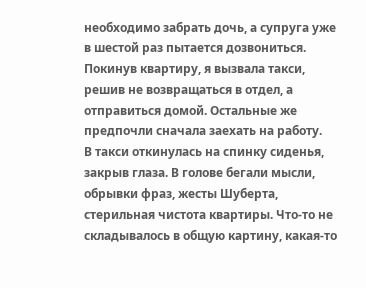необходимо забрать дочь, а супруга уже в шестой раз пытается дозвониться.
Покинув квартиру, я вызвала такси, решив не возвращаться в отдел, а отправиться домой. Остальные же предпочли сначала заехать на работу.
В такси откинулась на спинку сиденья, закрыв глаза. В голове бегали мысли, обрывки фраз, жесты Шуберта, стерильная чистота квартиры. Что-то не складывалось в общую картину, какая-то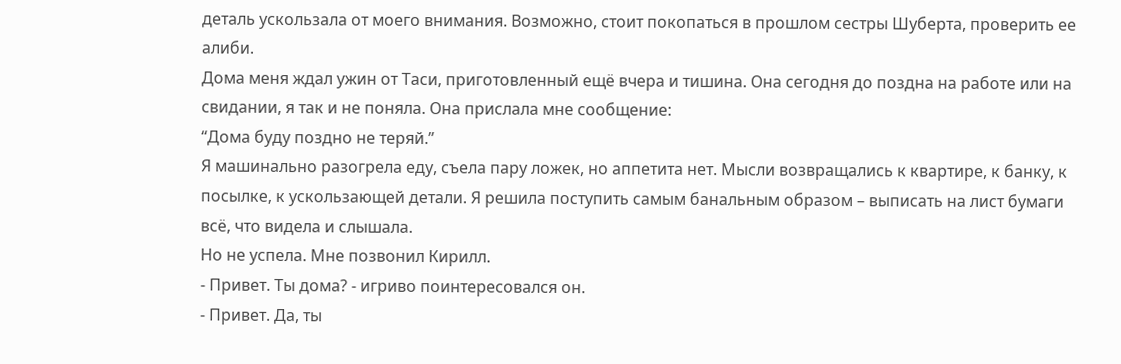деталь ускользала от моего внимания. Возможно, стоит покопаться в прошлом сестры Шуберта, проверить ее алиби.
Дома меня ждал ужин от Таси, приготовленный ещё вчера и тишина. Она сегодня до поздна на работе или на свидании, я так и не поняла. Она прислала мне сообщение:
“Дома буду поздно не теряй.”
Я машинально разогрела еду, съела пару ложек, но аппетита нет. Мысли возвращались к квартире, к банку, к посылке, к ускользающей детали. Я решила поступить самым банальным образом – выписать на лист бумаги всё, что видела и слышала.
Но не успела. Мне позвонил Кирилл.
- Привет. Ты дома? - игриво поинтересовался он.
- Привет. Да, ты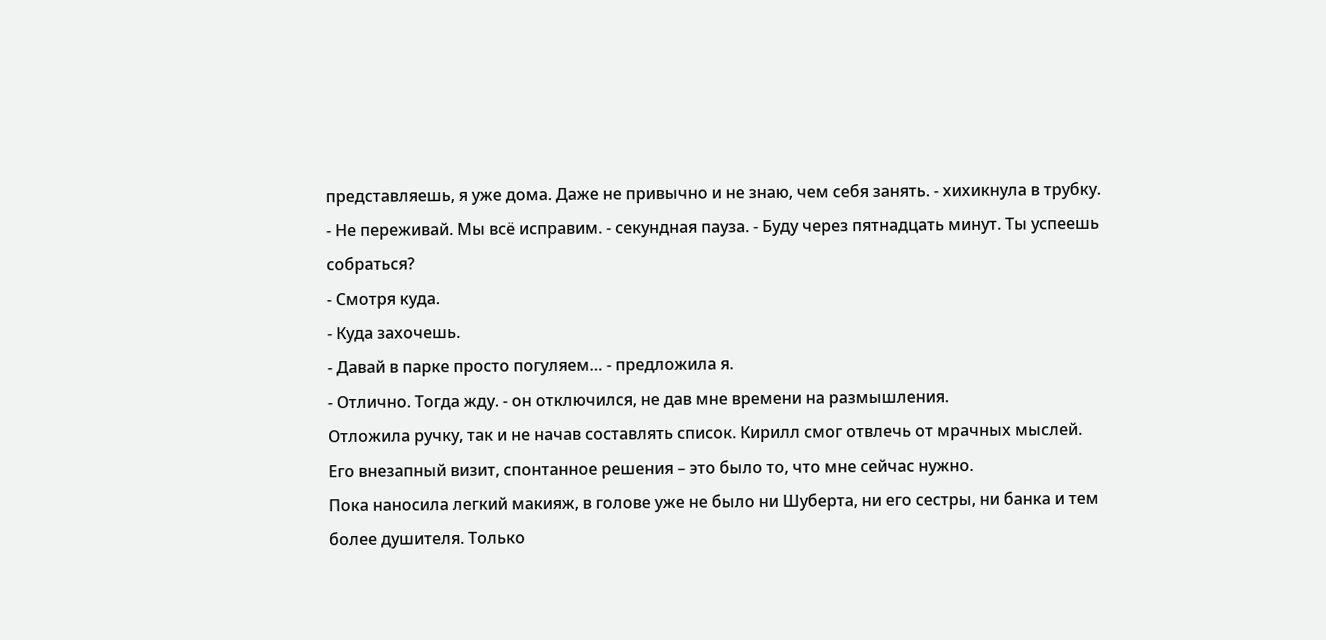представляешь, я уже дома. Даже не привычно и не знаю, чем себя занять. - хихикнула в трубку.
- Не переживай. Мы всё исправим. - секундная пауза. - Буду через пятнадцать минут. Ты успеешь собраться?
- Смотря куда.
- Куда захочешь.
- Давай в парке просто погуляем… - предложила я.
- Отлично. Тогда жду. - он отключился, не дав мне времени на размышления.
Отложила ручку, так и не начав составлять список. Кирилл смог отвлечь от мрачных мыслей. Его внезапный визит, спонтанное решения – это было то, что мне сейчас нужно.
Пока наносила легкий макияж, в голове уже не было ни Шуберта, ни его сестры, ни банка и тем более душителя. Только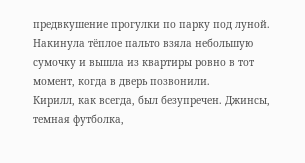предвкушение прогулки по парку под луной. Накинула тёплое пальто взяла небольшую сумочку и вышла из квартиры ровно в тот момент, когда в дверь позвонили.
Кирилл, как всегда, был безупречен. Джинсы, темная футболка,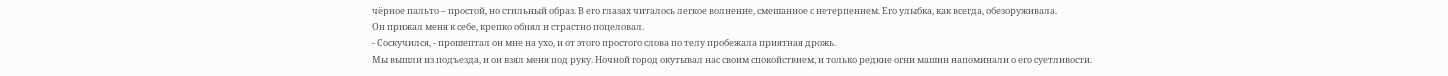чёрное пальто – простой, но стильный образ. В его глазах читалось легкое волнение, смешанное с нетерпением. Его улыбка, как всегда, обезоруживала.
Он прижал меня к себе, крепко обнял и страстно поцеловал.
- Соскучился, - прошептал он мне на ухо, и от этого простого слова по телу пробежала приятная дрожь.
Мы вышли из подъезда, и он взял меня под руку. Ночной город окутывал нас своим спокойствием, и только редкие огни машин напоминали о его суетливости.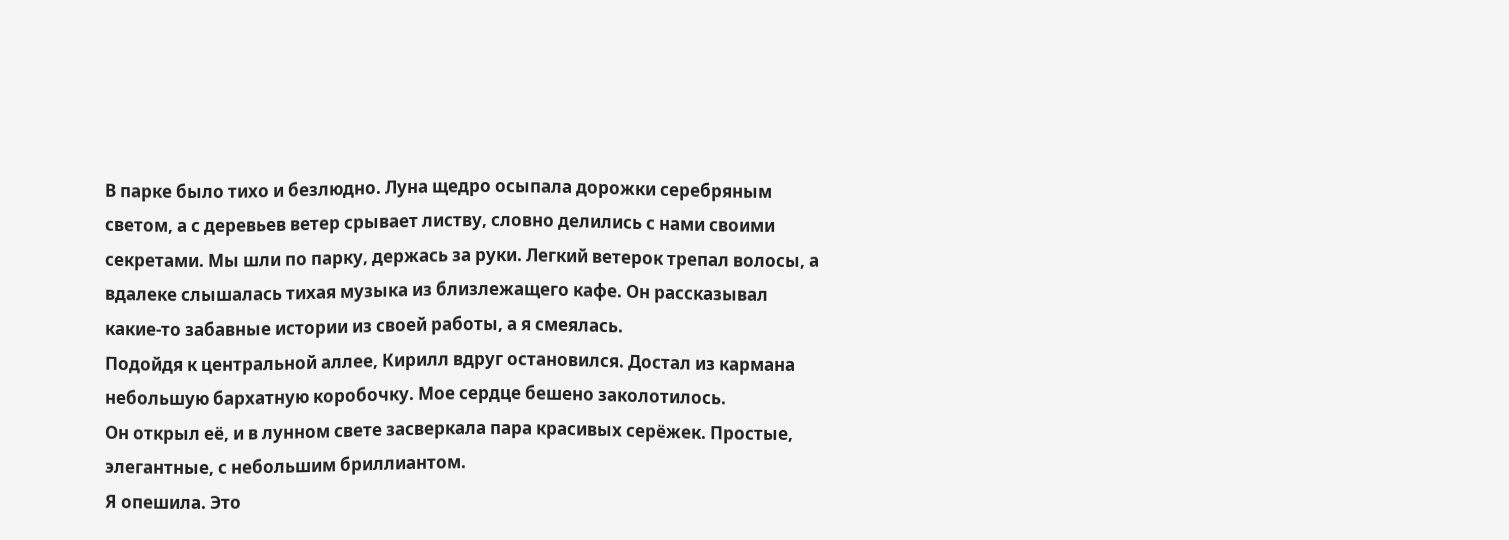В парке было тихо и безлюдно. Луна щедро осыпала дорожки серебряным светом, а с деревьев ветер срывает листву, словно делились с нами своими секретами. Мы шли по парку, держась за руки. Легкий ветерок трепал волосы, а вдалеке слышалась тихая музыка из близлежащего кафе. Он рассказывал какие-то забавные истории из своей работы, а я смеялась.
Подойдя к центральной аллее, Кирилл вдруг остановился. Достал из кармана небольшую бархатную коробочку. Мое сердце бешено заколотилось.
Он открыл её, и в лунном свете засверкала пара красивых серёжек. Простые, элегантные, с небольшим бриллиантом.
Я опешила. Это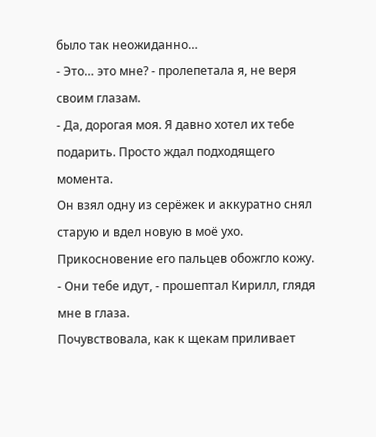было так неожиданно…
- Это… это мне? - пролепетала я, не веря своим глазам.
- Да, дорогая моя. Я давно хотел их тебе подарить. Просто ждал подходящего момента.
Он взял одну из серёжек и аккуратно снял старую и вдел новую в моё ухо. Прикосновение его пальцев обожгло кожу.
- Они тебе идут, - прошептал Кирилл, глядя мне в глаза.
Почувствовала, как к щекам приливает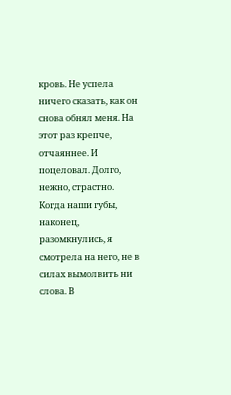кровь. Не успела ничего сказать, как он снова обнял меня. На этот раз крепче, отчаяннее. И поцеловал. Долго, нежно, страстно.
Когда наши губы, наконец, разомкнулись, я смотрела на него, не в силах вымолвить ни слова. В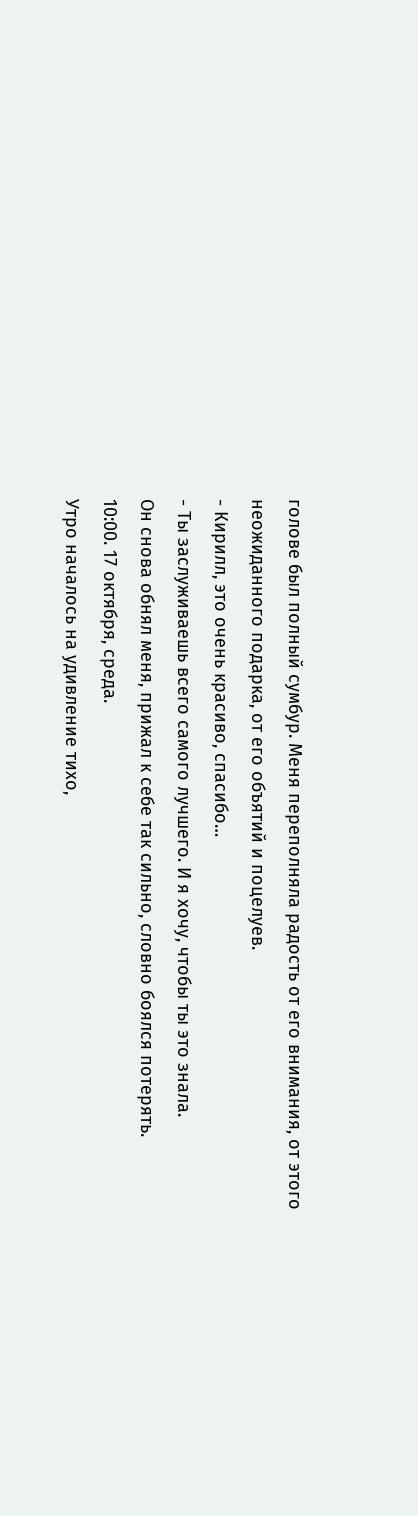голове был полный сумбур. Меня переполняла радость от его внимания, от этого неожиданного подарка, от его объятий и поцелуев.
- Кирилл, это очень красиво, спасибо…
- Ты заслуживаешь всего самого лучшего. И я хочу, чтобы ты это знала.
Он снова обнял меня, прижал к себе так сильно, словно боялся потерять.
10:00. 17 октября, среда.
Утро началось на удивление тихо,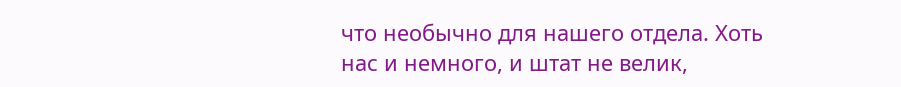что необычно для нашего отдела. Хоть нас и немного, и штат не велик,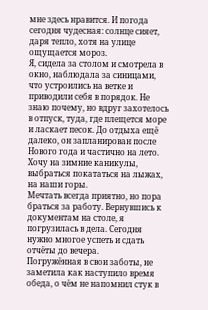мне здесь нравится. И погода сегодня чудесная: солнце сияет, даря тепло, хотя на улице ощущается мороз.
Я, сидела за столом и смотрела в окно, наблюдала за синицами, что устроились на ветке и приводили себя в порядок. Не знаю почему, но вдруг захотелось в отпуск, туда, где плещется море и ласкает песок. До отдыха ещё далеко, он запланирован после Нового года и частично на лето. Хочу на зимние каникулы, выбраться покататься на лыжах, на наши горы.
Мечтать всегда приятно, но пора браться за работу. Вернувшись к документам на столе, я погрузилась в дела. Сегодня нужно многое успеть и сдать отчёты до вечера.
Погружённая в свои заботы, не заметила как наступило время обеда, о чём не напомнил стук в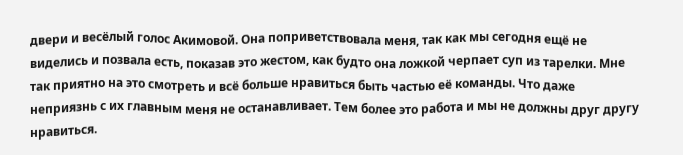двери и весёлый голос Акимовой. Она поприветствовала меня, так как мы сегодня ещё не виделись и позвала есть, показав это жестом, как будто она ложкой черпает суп из тарелки. Мне так приятно на это смотреть и всё больше нравиться быть частью её команды. Что даже неприязнь с их главным меня не останавливает. Тем более это работа и мы не должны друг другу нравиться.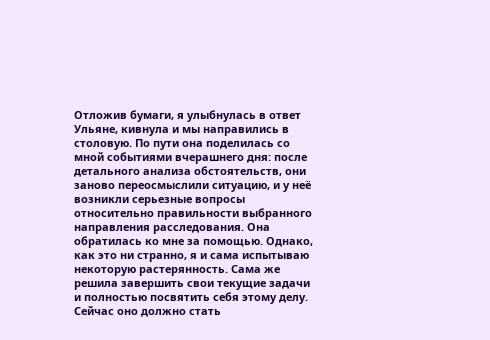Отложив бумаги, я улыбнулась в ответ Ульяне, кивнула и мы направились в столовую. По пути она поделилась со мной событиями вчерашнего дня: после детального анализа обстоятельств, они заново переосмыслили ситуацию, и у неё возникли серьезные вопросы относительно правильности выбранного направления расследования. Она обратилась ко мне за помощью. Однако, как это ни странно, я и сама испытываю некоторую растерянность. Сама же решила завершить свои текущие задачи и полностью посвятить себя этому делу. Сейчас оно должно стать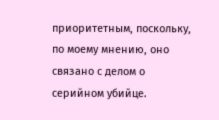приоритетным, поскольку, по моему мнению, оно связано с делом о серийном убийце.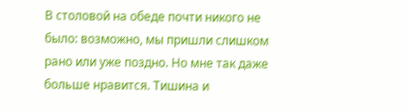В столовой на обеде почти никого не было: возможно, мы пришли слишком рано или уже поздно. Но мне так даже больше нравится. Тишина и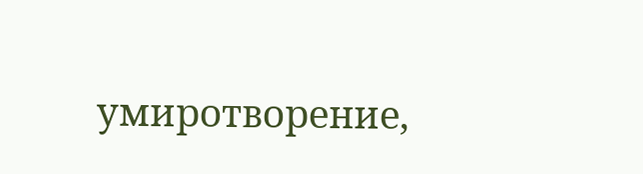умиротворение,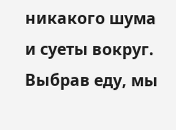никакого шума и суеты вокруг. Выбрав еду, мы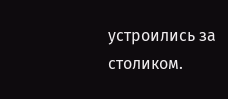устроились за столиком.